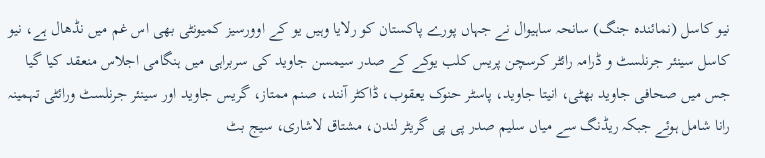نیو کاسل (نمائندہ جنگ) سانحہ ساہیوال نے جہاں پورے پاکستان کو رلایا وہیں یو کے اوورسیز کمیونٹی بھی اس غم میں نڈھال ہے، نیو کاسل سینئر جرنلسٹ و ڈرامہ رائٹر کرسچن پریس کلب یوکے کے صدر سیمسن جاوید کی سربراہی میں ہنگامی اجلاس منعقد کیا گیا جس میں صحافی جاوید بھٹی، انیتا جاوید، پاسٹر حنوک یعقوب، ڈاکٹر آنند، صنم ممتاز، گریس جاوید اور سینئر جرنلسٹ ورائٹی تہمینہ رانا شامل ہوئے جبکہ ریڈنگ سے میاں سلیم صدر پی پی گریٹر لندن، مشتاق لاشاری، سیج بٹ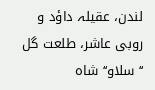لندن، عقیلہ داؤد و روبی عاشر، طلعت گل ‘‘سلاو‘‘ شاہ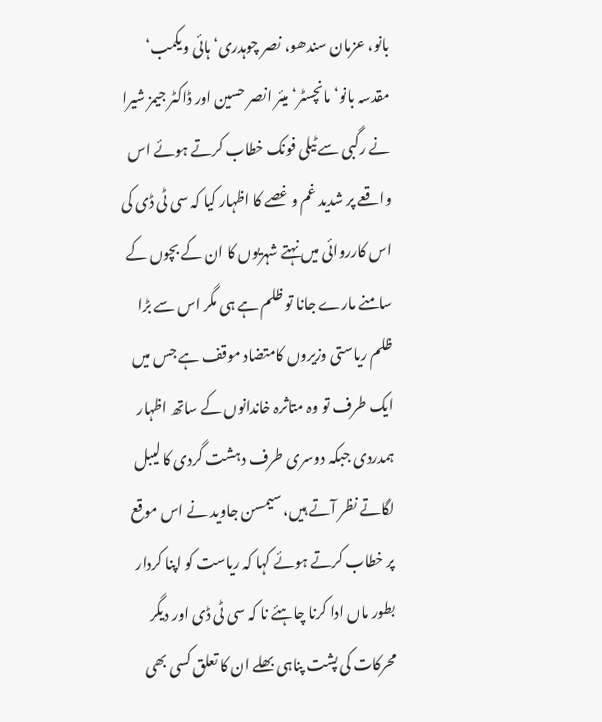بانو، عزمان سندھو، نصر چوہدری‘ ہائی ویکمب‘ مقدسہ بانو‘ مانچسٹر‘ میئر انصر حسین اور ڈاکٹر جیمز شیرا نے رگبی سے ٹیلی فونک خطاب کرتے ہوئے اس واقعے پر شدید غم و غصے کا اظہار کیا کہ سی ٹی ڈی کی اس کارروائی میں نہتے شہریوں کا ان کے بچوں کے سامنے مارے جانا تو ظلم ہے ہی مگر اس سے بڑا ظلم ریاستی وزیروں کامتضاد موقف ہے جس میں ایک طرف تو وہ متاثرہ خاندانوں کے ساتھ اظہار ہمدردی جبکہ دوسری طرف دہشت گردی کا لیبل لگاتے نظر آتے ہیں، سیمسن جاوید نے اس موقع پر خطاب کرتے ہوئے کہا کہ ریاست کو اپنا کردار بطور ماں ادا کرنا چاہئے نا کہ سی ٹی ڈی اور دیگر محرکات کی پشت پناہی بھلے ان کا تعلق کسی بھی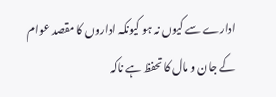ادارے سے کیوں نہ ہو کیونکہ اداروں کا مقصد عوام کے جان و مال کا تحفظ ہے ناکہ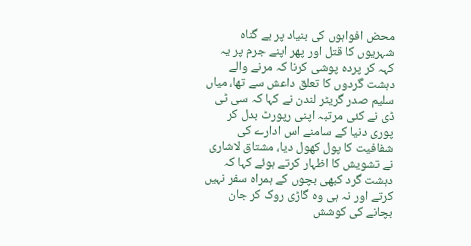محض افواہوں کی بنیاد پر بے گناہ شہریوں کا قتل اور پھر اپنے جرم پر یہ کہہ کر پردہ پوشی کرنا کہ مرنے والے دہشت گردوں کا تعلق داعش سے تھا، میاں سلیم صدر گریٹر لندن نے کہا کہ سی ٹی ڈی نے کئی مرتبہ اپنی رپورٹ بدل کر پوری دنیا کے سامنے اس ادارے کی شفافیت کا پول کھول دیا، مشتاق لاشاری نے تشویش کا اظہار کرتے ہوئے کہا کہ دہشت گرد کبھی بچوں کے ہمراہ سفر نہیں کرتے اور نہ ہی وہ گاڑی روک کر جان بچانے کی کوشش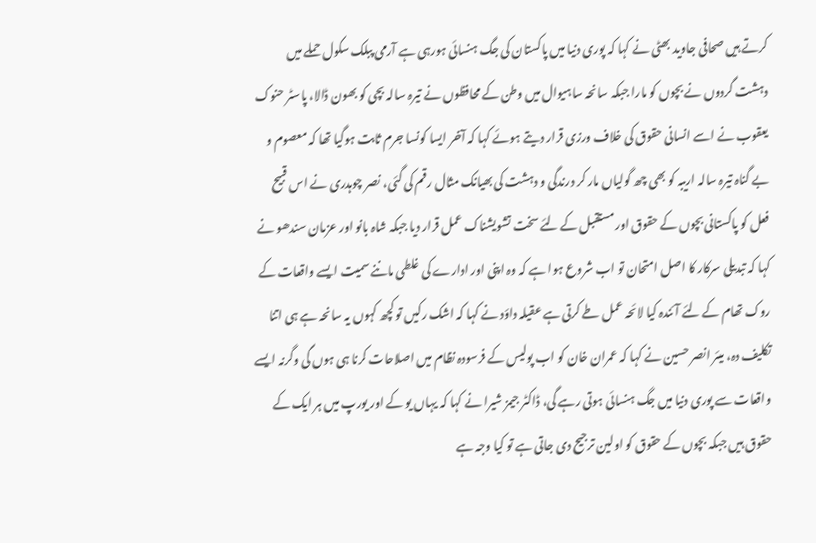کرتے ہیں صحافی جاوید بھٹی نے کہا کہ پوری دنیا میں پاکستان کی جگ ہنسائی ہورہی ہے آرمی پبلک سکول حملے میں دہشت گردوں نے بچوں کو مارا جبکہ سانحہ ساہیوال میں وطن کے محافظوں نے تیرہ سالہ بچی کو بھون ڈالا، پاسٹر حنوک یعقوب نے اسے انسانی حقوق کی خلاف ورزی قرار دیتے ہوئے کہا کہ آخر ایسا کونسا جرم ثابت ہوگیا تھا کہ معصوم و بے گناہ تیرہ سالہ اریبہ کو بھی چھ گولیاں مار کر درندگی و دہشت کی بھیانک مثال رقم کی گئی، نصر چوہدری نے اس قبیح فعل کو پاکستانی بچوں کے حقوق اور مستقبل کے لئے سخت تشویشناک عمل قرار دیا جبکہ شاہ بانو اور عزمان سندھو نے کہا کہ تبدیلی سرکار کا اصل امتحان تو اب شروع ہوا ہے کہ وہ اپنی اور ادارے کی غلطی ماننے سمیت ایسے واقعات کے روک تھام کے لئے آئندہ کیا لائحہ عمل طے کرتی ہے عقیلہ داؤد نے کہا کہ اشک رکیں تو کچھ کہوں یہ سانحہ ہے ہی اتنا تکلیف دہ، میئر انصر حسین نے کہا کہ عمران خان کو اب پولیس کے فرسودہ نظام میں اصلاحات کرنا ہی ہوں گی وگرنہ ایسے واقعات سے پوری دنیا میں جگ ہنسائی ہوتی رہے گی، ڈاکٹر جیمز شیرا نے کہا کہ یہاں یو کے اور یورپ میں ہر ایک کے حقوق ہیں جبکہ بچوں کے حقوق کو اولین ترجیح دی جاتی ہے تو کیا وجہ ہے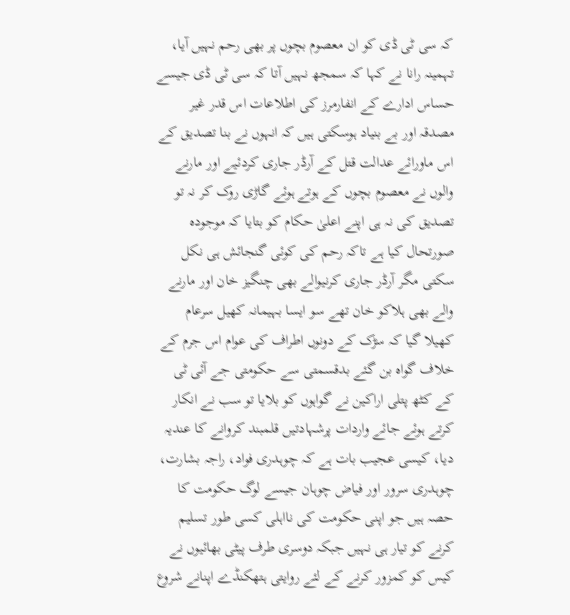کہ سی ٹی ڈی کو ان معصوم بچوں پر بھی رحم نہیں آیا، تہمینہ رانا نے کہا کہ سمجھ نہیں آتا کہ سی ٹی ڈی جیسے حساس ادارے کے انفارمرز کی اطلاعات اس قدر غیر مصدقہ اور بے بنیاد ہوسکتی ہیں کہ انہوں نے بنا تصدیق کے اس ماورائے عدالت قتل کے آرڈر جاری کردئیے اور مارنے والوں نے معصوم بچوں کے ہوتے ہوئے گاڑی روک کر نہ تو تصدیق کی نہ ہی اپنے اعلیٰ حکام کو بتایا کہ موجودہ صورتحال کیا ہے تاکہ رحم کی کوئی گنجائش ہی نکل سکتی مگر آرڈر جاری کرنیوالے بھی چنگیز خان اور مارنے والے بھی ہلاکو خان تھے سو ایسا بہیمانہ کھیل سرعام کھیلا گیا کہ سڑک کے دونوں اطراف کی عوام اس جرم کے خلاف گواہ بن گئے بدقسمتی سے حکومتی جے آئی ٹی کے کٹھ پتلی اراکین نے گواہوں کو بلایا تو سب نے انکار کرتے ہوئے جائے واردات پرشہادتیں قلمبند کروانے کا عندیہ دیا، کیسی عجیب بات ہے کہ چوہدری فواد، راجہ بشارت، چوہدری سرور اور فیاض چوہان جیسے لوگ حکومت کا حصہ ہیں جو اپنی حکومت کی نااہلی کسی طور تسلیم کرنے کو تیار ہی نہیں جبکہ دوسری طرف پیٹی بھائیوں نے کیس کو کمزور کرنے کے لئے روایتی ہتھکنڈے اپنانے شروع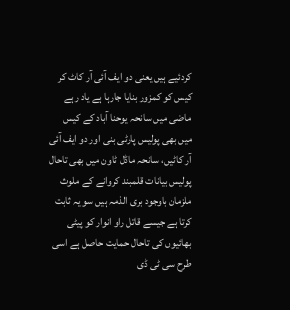کردئیے ہیں یعنی دو ایف آئی آر کاٹ کر کیس کو کمزور بنایا جارہا ہے یاد رہے ماضی میں سانحہ یوحنا آباد کے کیس میں بھی پولیس پارٹی بنی اور دو ایف آئی آر کاٹیں، سانحہ ماڈل ٹاون میں بھی تاحال پولیس بیانات قلمبند کروانے کے ملوث ملزمان باوجود بری الذمہ ہیں سو یہ ثابت کرتا ہے جیسے قاتل راو انوار کو پیٹی بھائیوں کی تاحال حمایت حاصل ہے اسی طرح سی ٹی ڈی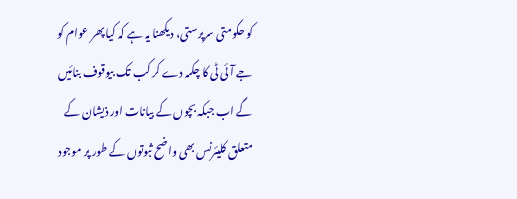کو حکومتی سرپرستی، دیکھنا یہ ہے کہ کیا پھر عوام کو جے آئی ٹی کا چکمہ دے کر کب تک بیوقوف بنائیں گے اب جبکہ بچوں کے بیانات اور ذیشان کے متعلق کلیئرنس بھی واضح ثبوتوں کے طور پر موجود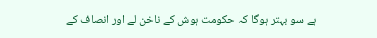ہے سو بہتر ہوگا کہ حکومت ہوش کے ناخن لے اور انصاف کے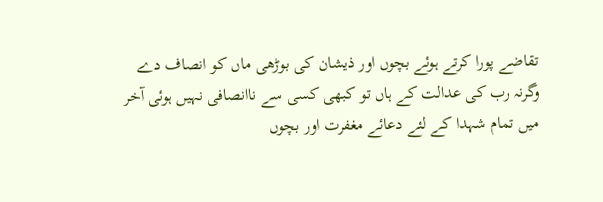تقاضے پورا کرتے ہوئے بچوں اور ذیشان کی بوڑھی ماں کو انصاف دے وگرنہ رب کی عدالت کے ہاں تو کبھی کسی سے ناانصافی نہیں ہوئی آخر میں تمام شہدا کے لئے دعائے مغفرت اور بچوں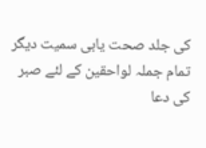کی جلد صحت یابی سمیت دیگر تمام جملہ لواحقین کے لئے صبر کی دعا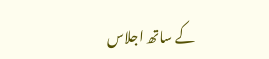کے ساتھ اجلاس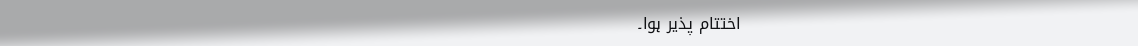اختتام پذیر ہوا۔